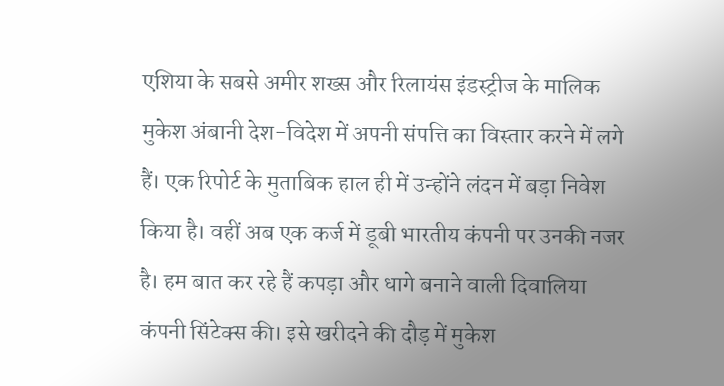एशिया के सबसे अमीर शख्स और रिलायंस इंडस्ट्रीज के मालिक मुकेश अंबानी देश-विदेश में अपनी संपत्ति का विस्तार करने में लगे हैं। एक रिपोर्ट के मुताबिक हाल ही में उन्होंने लंदन में बड़ा निवेश किया है। वहीं अब एक कर्ज में डूबी भारतीय कंपनी पर उनकी नजर है। हम बात कर रहे हैं कपड़ा और धागे बनाने वाली दिवालिया कंपनी सिंटेक्स की। इसे खरीदने की दौड़ में मुकेश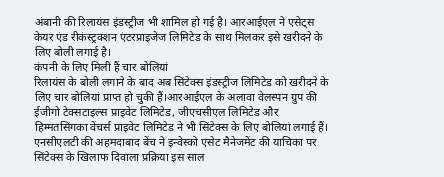अंबानी की रिलायंस इंडस्ट्रीज भी शामिल हो गई है। आरआईएल ने एसेट्स केयर एंड रीकंस्ट्रक्शन एंटरप्राइजेज लिमिटेड के साथ मिलकर इसे खरीदने के लिए बोली लगाई है।
कंपनी के लिए मिली हैं चार बोलियां
रिलायंस के बोली लगाने के बाद अब सिंटेक्स इंडस्ट्रीज लिमिटेड को खरीदने के लिए चार बोलियां प्राप्त हो चुकी हैं।आरआईएल के अलावा वेलस्पन ग्रुप की ईजीगो टेक्सटाइल्स प्राइवेट लिमिटेड, जीएचसीएल लिमिटेड और हिम्मतसिंगका वेंचर्स प्राइवेट लिमिटेड ने भी सिंटेक्स के लिए बोलियां लगाई हैं। एनसीएलटी की अहमदाबाद बेंच ने इन्वेस्को एसेट मैनेजमेंट की याचिका पर सिंटेक्स के खिलाफ दिवाला प्रक्रिया इस साल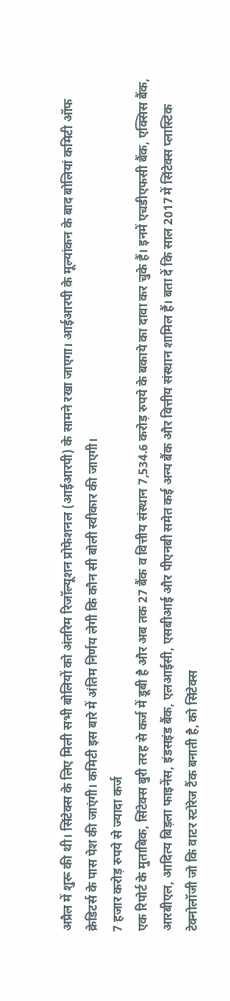अप्रैल में शुरू की थी। सिंटेक्स के लिए मिली सभी बोलियों को अंतरिम रिजॉल्यूशन प्रोफेशनल (आईआरपी) के सामने रखा जाएगा। आईआरपी के मूल्यांकन के बाद बोलियां कमिटी ऑफ क्रेडिटर्स के पास पेश की जाएंगी। कमिटी इस बारे में अंतिम निर्णय लेगी कि कौन सी बोली स्वीकार की जाएगी।
7 हजार करोड़ रुपये से ज्यादा कर्ज
एक रिपोर्ट के मुताबिक, सिंटेक्स बुरी तरह से कर्ज में डूबी है और अब तक 27 बैंक व वित्तीय संस्थान 7,534.6 करोड़ रुपये के बकाये का दावा कर चुके हैं। इनमें एचडीएफसी बैंक, एक्सिस बैंक, आरबीएल, आदित्य बिड़ला फाइनेंस, इंडसइंड बैंक, एलआईसी, एसबीआई और पीएनबी समेत कई अन्य बैंक और वित्तीय संस्थान शामिल हैं। बता दें कि साल 2017 में सिंटेक्स प्लास्टिक टेक्नोलॉजी जो कि वाटर स्टोरेज टैंक बनाती है, को सिंटेक्स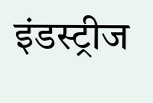इंडस्ट्रीज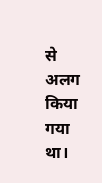से अलग किया गया था।